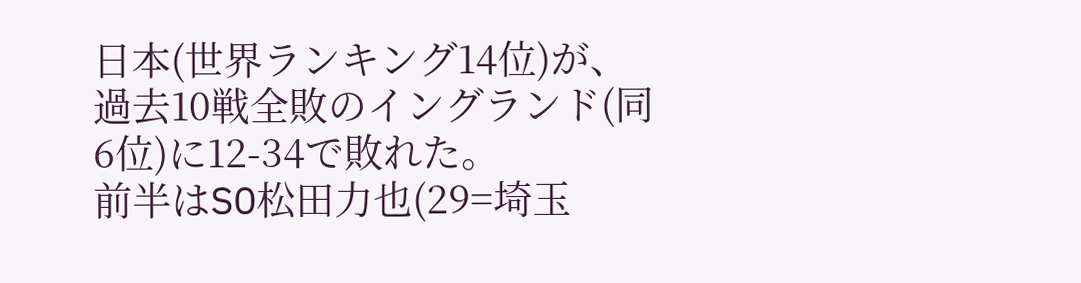日本(世界ランキング14位)が、過去10戦全敗のイングランド(同6位)に12-34で敗れた。
前半はSO松田力也(29=埼玉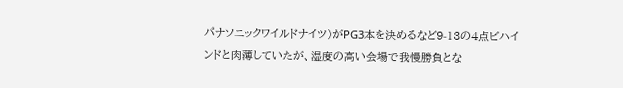パナソニックワイルドナイツ)がPG3本を決めるなど9-13の4点ビハインドと肉薄していたが、湿度の高い会場で我慢勝負とな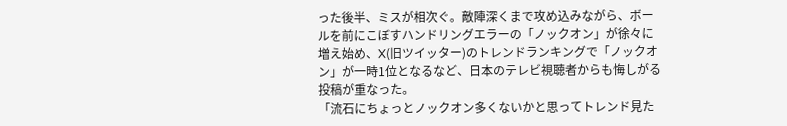った後半、ミスが相次ぐ。敵陣深くまで攻め込みながら、ボールを前にこぼすハンドリングエラーの「ノックオン」が徐々に増え始め、X(旧ツイッター)のトレンドランキングで「ノックオン」が一時1位となるなど、日本のテレビ視聴者からも悔しがる投稿が重なった。
「流石にちょっとノックオン多くないかと思ってトレンド見た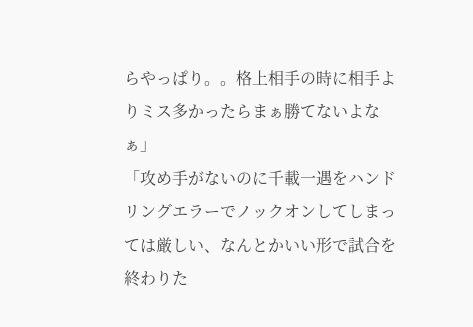らやっぱり。。格上相手の時に相手よりミス多かったらまぁ勝てないよなぁ」
「攻め手がないのに千載一遇をハンドリングエラーでノックオンしてしまっては厳しい、なんとかいい形で試合を終わりた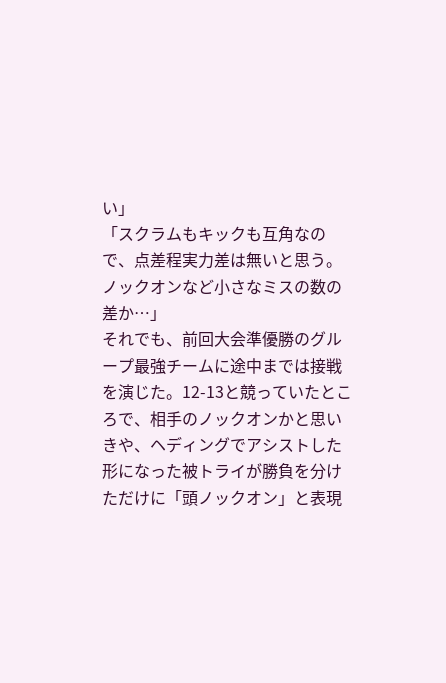い」
「スクラムもキックも互角なので、点差程実力差は無いと思う。ノックオンなど小さなミスの数の差か…」
それでも、前回大会準優勝のグループ最強チームに途中までは接戦を演じた。12-13と競っていたところで、相手のノックオンかと思いきや、ヘディングでアシストした形になった被トライが勝負を分けただけに「頭ノックオン」と表現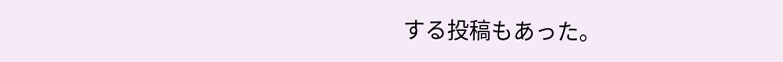する投稿もあった。